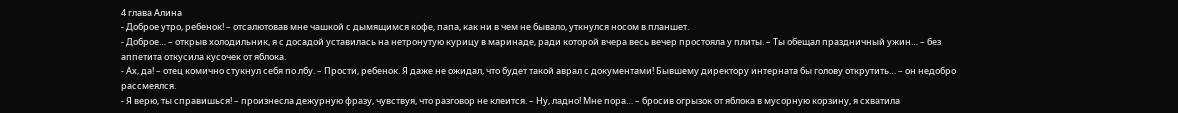4 глава Алина
- Доброе утро, ребенок! – отсалютовав мне чашкой с дымящимся кофе, папа, как ни в чем не бывало, уткнулся носом в планшет.
- Доброе… – открыв холодильник, я с досадой уставилась на нетронутую курицу в маринаде, ради которой вчера весь вечер простояла у плиты. – Ты обещал праздничный ужин… – без аппетита откусила кусочек от яблока.
- Ах, да! – отец комично стукнул себя по лбу. – Прости, ребенок. Я даже не ожидал, что будет такой аврал с документами! Бывшему директору интерната бы голову открутить… – он недобро рассмеялся.
- Я верю, ты справишься! – произнесла дежурную фразу, чувствуя, что разговор не клеится. – Ну, ладно! Мне пора… – бросив огрызок от яблока в мусорную корзину, я схватила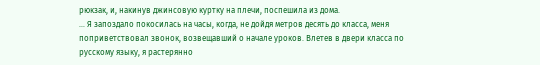рюкзак, и, накинув джинсовую куртку на плечи, поспешила из дома.
… Я запоздало покосилась на часы, когда, не дойдя метров десять до класса, меня поприветствовал звонок, возвещавший о начале уроков. Влетев в двери класса по русскому языку, я растерянно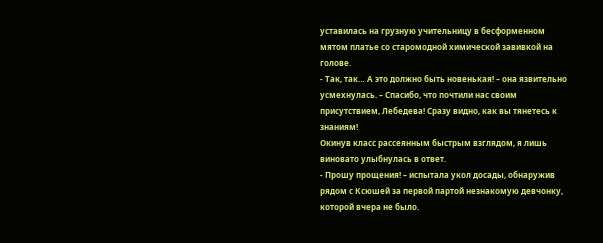уставилась на грузную учительницу в бесформенном мятом платье со старомодной химической завивкой на голове.
- Так, так… А это должно быть новенькая! – она язвительно усмехнулась. – Спасибо, что почтили нас своим присутствием, Лебедева! Сразу видно, как вы тянетесь к знаниям!
Окинув класс рассеянным быстрым взглядом, я лишь виновато улыбнулась в ответ.
- Прошу прощения! – испытала укол досады, обнаружив рядом с Ксюшей за первой партой незнакомую девчонку, которой вчера не было.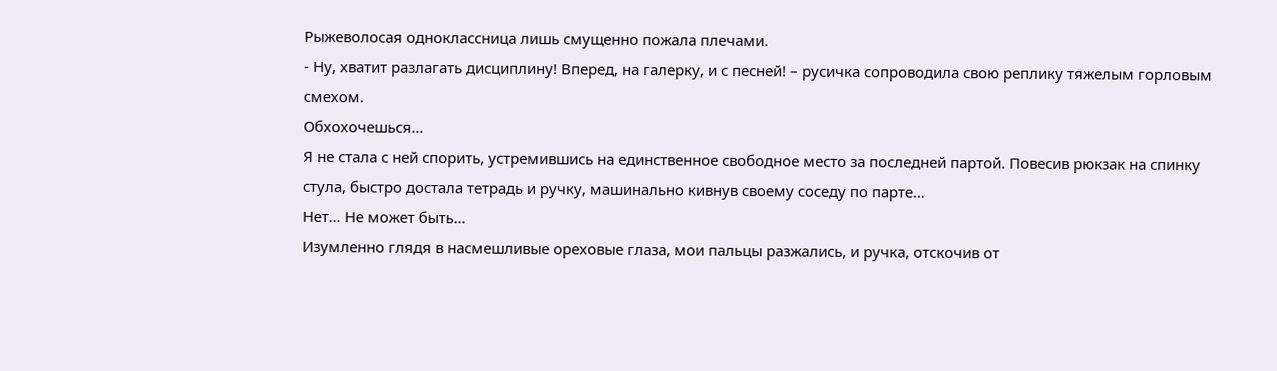Рыжеволосая одноклассница лишь смущенно пожала плечами.
- Ну, хватит разлагать дисциплину! Вперед, на галерку, и с песней! – русичка сопроводила свою реплику тяжелым горловым смехом.
Обхохочешься…
Я не стала с ней спорить, устремившись на единственное свободное место за последней партой. Повесив рюкзак на спинку стула, быстро достала тетрадь и ручку, машинально кивнув своему соседу по парте…
Нет… Не может быть…
Изумленно глядя в насмешливые ореховые глаза, мои пальцы разжались, и ручка, отскочив от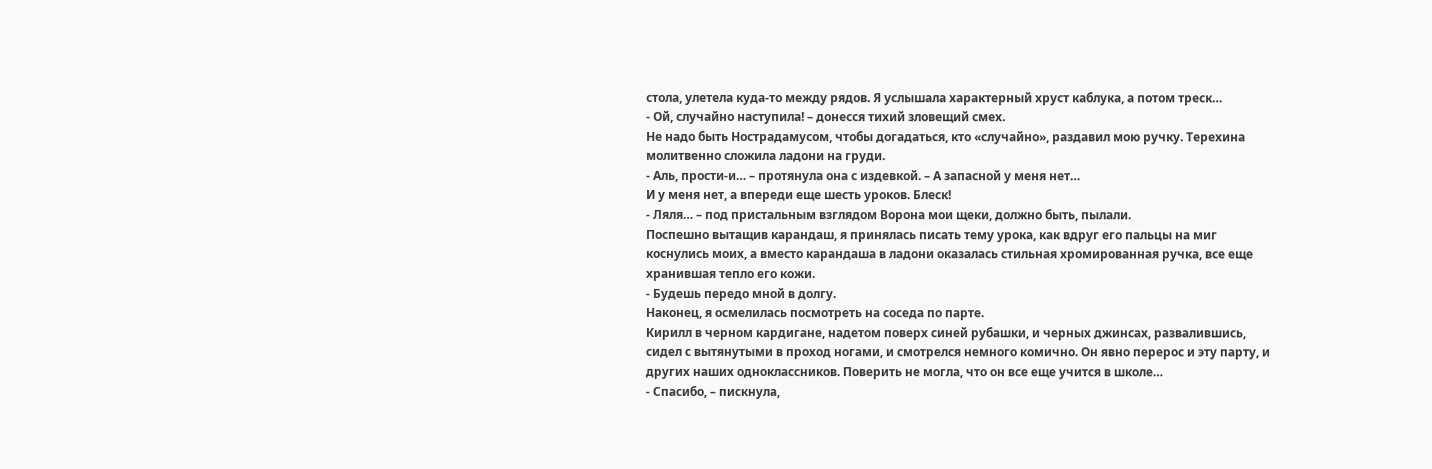стола, улетела куда-то между рядов. Я услышала характерный хруст каблука, а потом треск…
- Ой, случайно наступила! – донесся тихий зловещий смех.
Не надо быть Нострадамусом, чтобы догадаться, кто «случайно», раздавил мою ручку. Терехина молитвенно сложила ладони на груди.
- Аль, прости-и… – протянула она с издевкой. – А запасной у меня нет…
И у меня нет, а впереди еще шесть уроков. Блеск!
- Ляля… – под пристальным взглядом Ворона мои щеки, должно быть, пылали.
Поспешно вытащив карандаш, я принялась писать тему урока, как вдруг его пальцы на миг коснулись моих, а вместо карандаша в ладони оказалась стильная хромированная ручка, все еще хранившая тепло его кожи.
- Будешь передо мной в долгу.
Наконец, я осмелилась посмотреть на соседа по парте.
Кирилл в черном кардигане, надетом поверх синей рубашки, и черных джинсах, развалившись, сидел с вытянутыми в проход ногами, и смотрелся немного комично. Он явно перерос и эту парту, и других наших одноклассников. Поверить не могла, что он все еще учится в школе…
- Спасибо, – пискнула,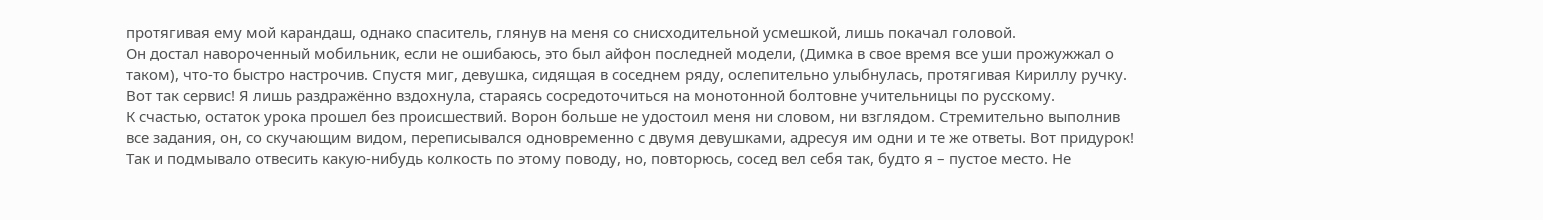протягивая ему мой карандаш, однако спаситель, глянув на меня со снисходительной усмешкой, лишь покачал головой.
Он достал навороченный мобильник, если не ошибаюсь, это был айфон последней модели, (Димка в свое время все уши прожужжал о таком), что-то быстро настрочив. Спустя миг, девушка, сидящая в соседнем ряду, ослепительно улыбнулась, протягивая Кириллу ручку. Вот так сервис! Я лишь раздражённо вздохнула, стараясь сосредоточиться на монотонной болтовне учительницы по русскому.
К счастью, остаток урока прошел без происшествий. Ворон больше не удостоил меня ни словом, ни взглядом. Стремительно выполнив все задания, он, со скучающим видом, переписывался одновременно с двумя девушками, адресуя им одни и те же ответы. Вот придурок!
Так и подмывало отвесить какую-нибудь колкость по этому поводу, но, повторюсь, сосед вел себя так, будто я – пустое место. Не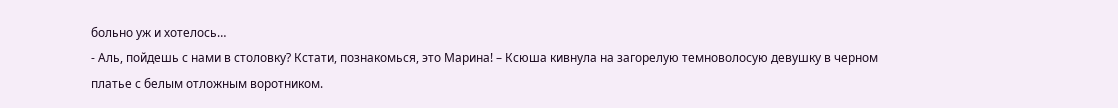больно уж и хотелось…
- Аль, пойдешь с нами в столовку? Кстати, познакомься, это Марина! – Ксюша кивнула на загорелую темноволосую девушку в черном платье с белым отложным воротником.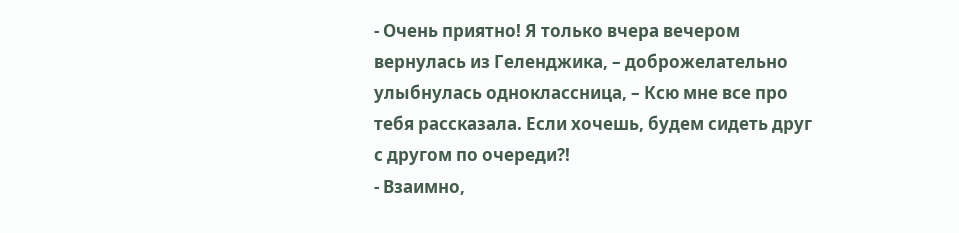- Очень приятно! Я только вчера вечером вернулась из Геленджика, – доброжелательно улыбнулась одноклассница, – Ксю мне все про тебя рассказала. Если хочешь, будем сидеть друг с другом по очереди?!
- Взаимно,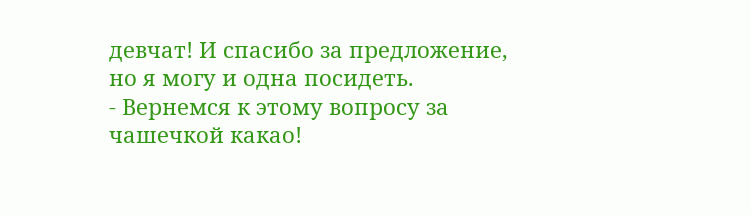девчат! И спасибо за предложение, но я могу и одна посидеть.
- Вернемся к этому вопросу за чашечкой какао!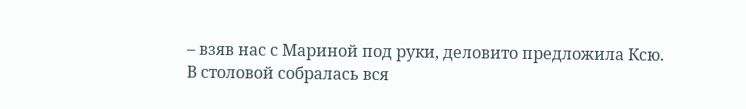– взяв нас с Мариной под руки, деловито предложила Ксю.
В столовой собралась вся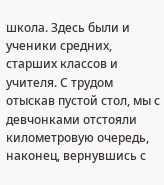школа. Здесь были и ученики средних, старших классов и учителя. С трудом отыскав пустой стол, мы с девчонками отстояли километровую очередь, наконец, вернувшись с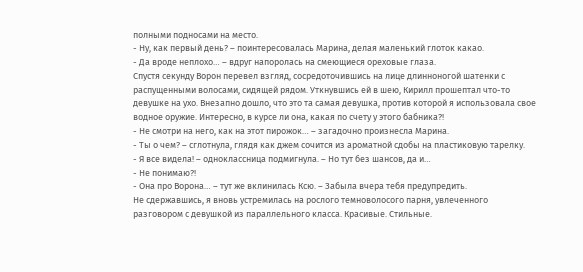полными подносами на место.
- Ну, как первый день? – поинтересовалась Марина, делая маленький глоток какао.
- Да вроде неплохо… – вдруг напоролась на смеющиеся ореховые глаза.
Спустя секунду Ворон перевел взгляд, сосредоточившись на лице длинноногой шатенки с распущенными волосами, сидящей рядом. Уткнувшись ей в шею, Кирилл прошептал что-то девушке на ухо. Внезапно дошло, что это та самая девушка, против которой я использовала свое водное оружие. Интересно, в курсе ли она, какая по счету у этого бабника?!
- Не смотри на него, как на этот пирожок… – загадочно произнесла Марина.
- Ты о чем? – сглотнула, глядя как джем сочится из ароматной сдобы на пластиковую тарелку.
- Я все видела! – одноклассница подмигнула. – Но тут без шансов, да и…
- Не понимаю?!
- Она про Ворона… – тут же вклинилась Ксю. – Забыла вчера тебя предупредить.
Не сдержавшись, я вновь устремилась на рослого темноволосого парня, увлеченного разговором с девушкой из параллельного класса. Красивые. Стильные.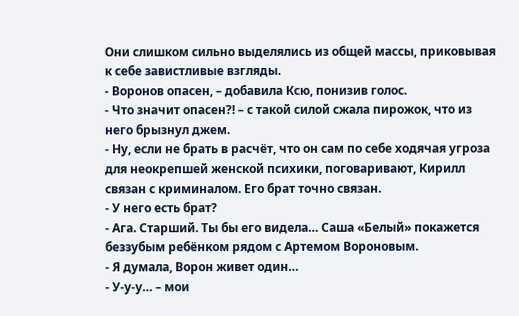Они слишком сильно выделялись из общей массы, приковывая к себе завистливые взгляды.
- Воронов опасен, – добавила Ксю, понизив голос.
- Что значит опасен?! – с такой силой сжала пирожок, что из него брызнул джем.
- Ну, если не брать в расчёт, что он сам по себе ходячая угроза для неокрепшей женской психики, поговаривают, Кирилл связан с криминалом. Его брат точно связан.
- У него есть брат?
- Ага. Старший. Ты бы его видела… Саша «Белый» покажется беззубым ребёнком рядом с Артемом Вороновым.
- Я думала, Ворон живет один…
- У-у-у… – мои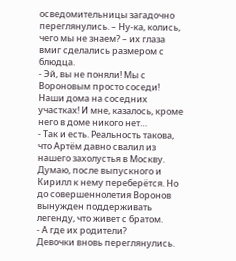осведомительницы загадочно переглянулись. – Ну-ка, колись, чего мы не знаем? – их глаза вмиг сделались размером с блюдца.
- Эй, вы не поняли! Мы с Вороновым просто соседи! Наши дома на соседних участках! И мне, казалось, кроме него в доме никого нет…
- Так и есть. Реальность такова, что Артём давно свалил из нашего захолустья в Москву. Думаю, после выпускного и Кирилл к нему переберётся. Но до совершеннолетия Воронов вынужден поддерживать легенду, что живет с братом.
- А где их родители?
Девочки вновь переглянулись.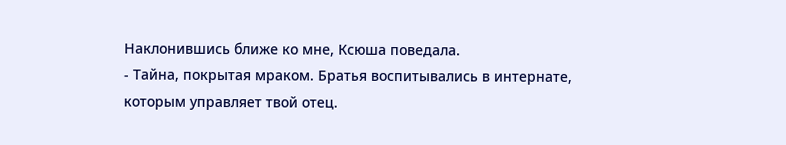Наклонившись ближе ко мне, Ксюша поведала.
- Тайна, покрытая мраком. Братья воспитывались в интернате, которым управляет твой отец.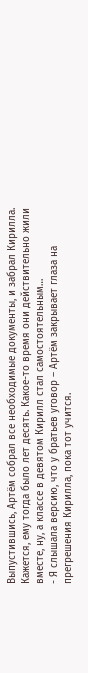Выпустившись, Артём собрал все необходимые документы, и забрал Кирилла. Кажется, ему тогда было лет десять. Какое-то время они действительно жили вместе, ну, а классе в девятом Кирилл стал самостоятельным…
- Я слышала версию, что у братьев уговор – Артём закрывает глаза на прегрешения Кирилла, пока тот учится.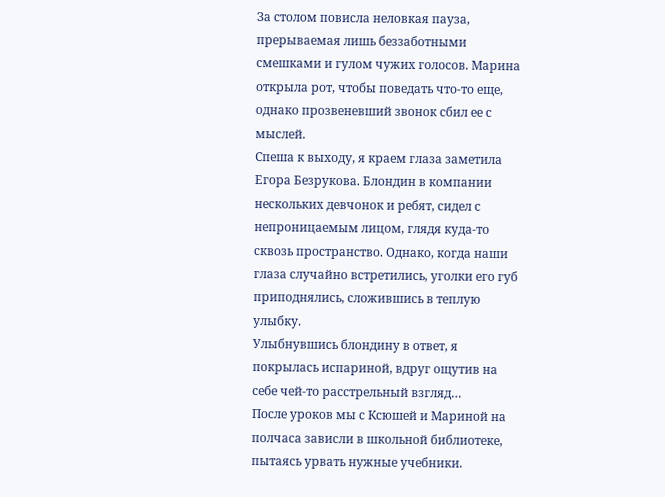За столом повисла неловкая пауза, прерываемая лишь беззаботными смешками и гулом чужих голосов. Марина открыла рот, чтобы поведать что-то еще, однако прозвеневший звонок сбил ее с мыслей.
Спеша к выходу, я краем глаза заметила Егора Безрукова. Блондин в компании нескольких девчонок и ребят, сидел с непроницаемым лицом, глядя куда-то сквозь пространство. Однако, когда наши глаза случайно встретились, уголки его губ приподнялись, сложившись в теплую улыбку.
Улыбнувшись блондину в ответ, я покрылась испариной, вдруг ощутив на себе чей-то расстрельный взгляд…
После уроков мы с Ксюшей и Мариной на полчаса зависли в школьной библиотеке, пытаясь урвать нужные учебники.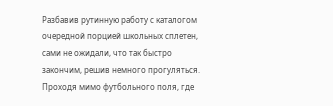Разбавив рутинную работу с каталогом очередной порцией школьных сплетен, сами не ожидали, что так быстро закончим, решив немного прогуляться.
Проходя мимо футбольного поля, где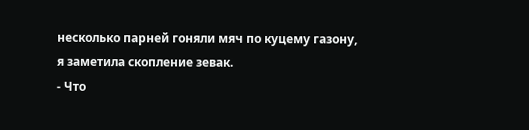несколько парней гоняли мяч по куцему газону, я заметила скопление зевак.
- Что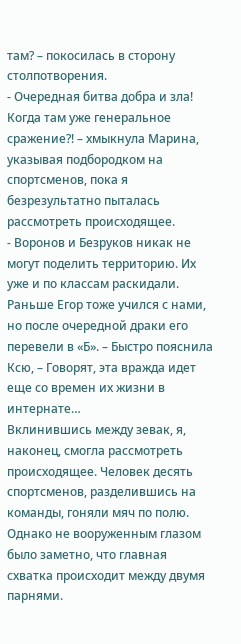там? – покосилась в сторону столпотворения.
- Очередная битва добра и зла! Когда там уже генеральное сражение?! – хмыкнула Марина, указывая подбородком на спортсменов, пока я безрезультатно пыталась рассмотреть происходящее.
- Воронов и Безруков никак не могут поделить территорию. Их уже и по классам раскидали. Раньше Егор тоже учился с нами, но после очередной драки его перевели в «Б». – Быстро пояснила Ксю, – Говорят, эта вражда идет еще со времен их жизни в интернате…
Вклинившись между зевак, я, наконец, смогла рассмотреть происходящее. Человек десять спортсменов, разделившись на команды, гоняли мяч по полю. Однако не вооруженным глазом было заметно, что главная схватка происходит между двумя парнями.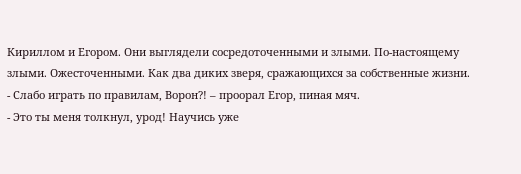Кириллом и Егором. Они выглядели сосредоточенными и злыми. По-настоящему злыми. Ожесточенными. Как два диких зверя, сражающихся за собственные жизни.
- Слабо играть по правилам, Ворон?! – проорал Егор, пиная мяч.
- Это ты меня толкнул, урод! Научись уже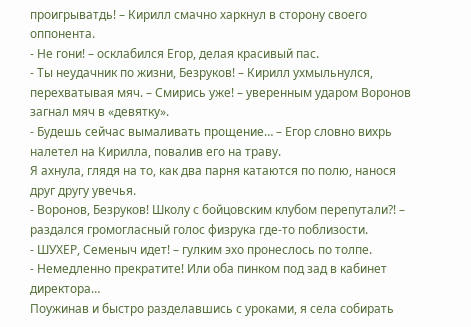проигрыватдь! – Кирилл смачно харкнул в сторону своего оппонента.
- Не гони! – осклабился Егор, делая красивый пас.
- Ты неудачник по жизни, Безруков! – Кирилл ухмыльнулся, перехватывая мяч. – Смирись уже! – уверенным ударом Воронов загнал мяч в «девятку».
- Будешь сейчас вымаливать прощение… – Егор словно вихрь налетел на Кирилла, повалив его на траву.
Я ахнула, глядя на то, как два парня катаются по полю, нанося друг другу увечья.
- Воронов, Безруков! Школу с бойцовским клубом перепутали?! – раздался громогласный голос физрука где-то поблизости.
- ШУХЕР, Семеныч идет! – гулким эхо пронеслось по толпе.
- Немедленно прекратите! Или оба пинком под зад в кабинет директора…
Поужинав и быстро разделавшись с уроками, я села собирать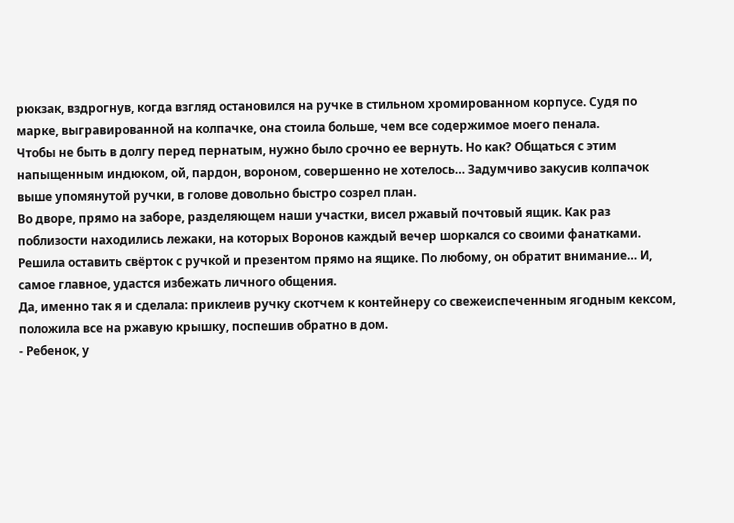рюкзак, вздрогнув, когда взгляд остановился на ручке в стильном хромированном корпусе. Судя по марке, выгравированной на колпачке, она стоила больше, чем все содержимое моего пенала.
Чтобы не быть в долгу перед пернатым, нужно было срочно ее вернуть. Но как? Общаться с этим напыщенным индюком, ой, пардон, вороном, совершенно не хотелось… Задумчиво закусив колпачок выше упомянутой ручки, в голове довольно быстро созрел план.
Во дворе, прямо на заборе, разделяющем наши участки, висел ржавый почтовый ящик. Как раз поблизости находились лежаки, на которых Воронов каждый вечер шоркался со своими фанатками. Решила оставить свёрток с ручкой и презентом прямо на ящике. По любому, он обратит внимание… И, самое главное, удастся избежать личного общения.
Да, именно так я и сделала: приклеив ручку скотчем к контейнеру со свежеиспеченным ягодным кексом, положила все на ржавую крышку, поспешив обратно в дом.
- Ребенок, у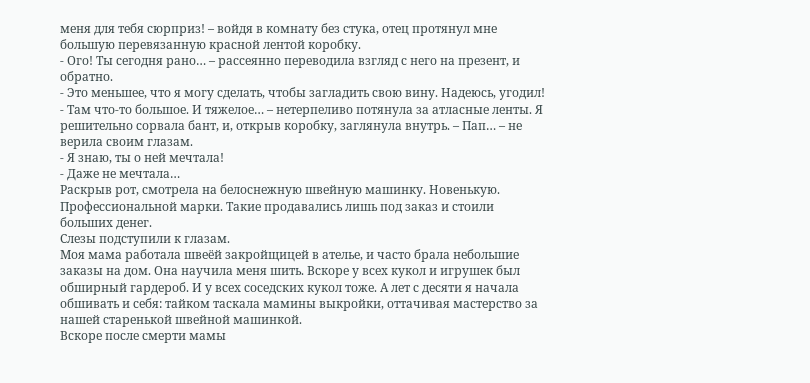меня для тебя сюрприз! – войдя в комнату без стука, отец протянул мне большую перевязанную красной лентой коробку.
- Ого! Ты сегодня рано… – рассеянно переводила взгляд с него на презент, и обратно.
- Это меньшее, что я могу сделать, чтобы загладить свою вину. Надеюсь, угодил!
- Там что-то большое. И тяжелое… – нетерпеливо потянула за атласные ленты. Я решительно сорвала бант, и, открыв коробку, заглянула внутрь. – Пап… – не верила своим глазам.
- Я знаю, ты о ней мечтала!
- Даже не мечтала…
Раскрыв рот, смотрела на белоснежную швейную машинку. Новенькую. Профессиональной марки. Такие продавались лишь под заказ и стоили больших денег.
Слезы подступили к глазам.
Моя мама работала швеёй закройщицей в ателье, и часто брала небольшие заказы на дом. Она научила меня шить. Вскоре у всех кукол и игрушек был обширный гардероб. И у всех соседских кукол тоже. А лет с десяти я начала обшивать и себя: тайком таскала мамины выкройки, оттачивая мастерство за нашей старенькой швейной машинкой.
Вскоре после смерти мамы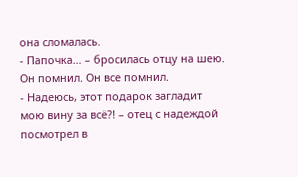она сломалась.
- Папочка… – бросилась отцу на шею.
Он помнил. Он все помнил.
- Надеюсь, этот подарок загладит мою вину за всё?! – отец с надеждой посмотрел в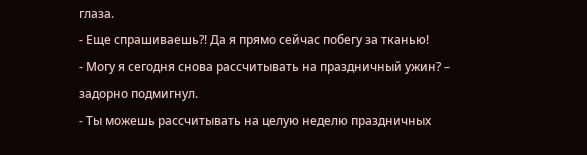глаза.
- Еще спрашиваешь?! Да я прямо сейчас побегу за тканью!
- Могу я сегодня снова рассчитывать на праздничный ужин? – задорно подмигнул.
- Ты можешь рассчитывать на целую неделю праздничных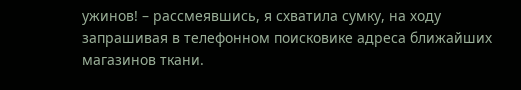ужинов! – рассмеявшись, я схватила сумку, на ходу запрашивая в телефонном поисковике адреса ближайших магазинов ткани.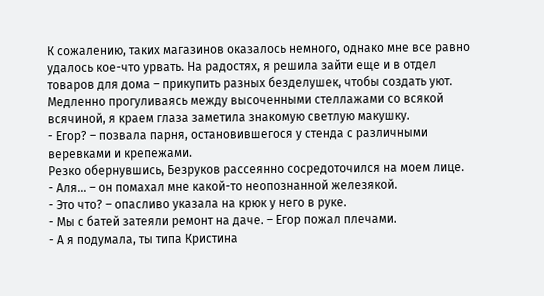К сожалению, таких магазинов оказалось немного, однако мне все равно удалось кое-что урвать. На радостях, я решила зайти еще и в отдел товаров для дома – прикупить разных безделушек, чтобы создать уют.
Медленно прогуливаясь между высоченными стеллажами со всякой всячиной, я краем глаза заметила знакомую светлую макушку.
- Егор? – позвала парня, остановившегося у стенда с различными веревками и крепежами.
Резко обернувшись, Безруков рассеянно сосредоточился на моем лице.
- Аля… – он помахал мне какой-то неопознанной железякой.
- Это что? – опасливо указала на крюк у него в руке.
- Мы с батей затеяли ремонт на даче. – Егор пожал плечами.
- А я подумала, ты типа Кристина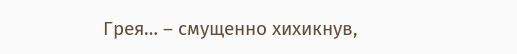Грея… – смущенно хихикнув,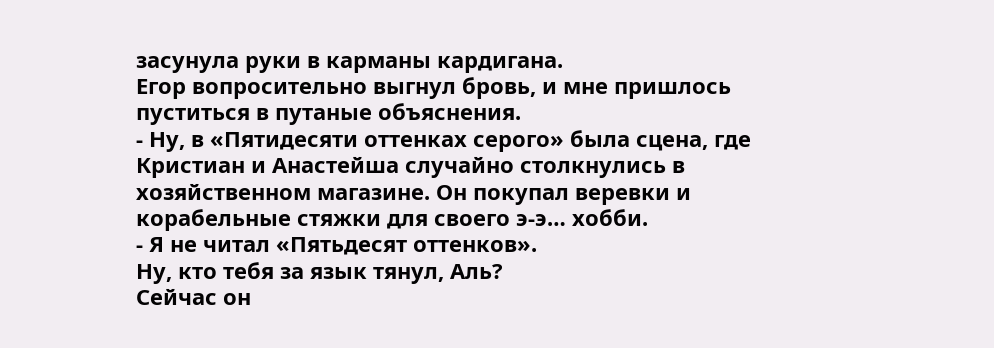засунула руки в карманы кардигана.
Егор вопросительно выгнул бровь, и мне пришлось пуститься в путаные объяснения.
- Ну, в «Пятидесяти оттенках серого» была сцена, где Кристиан и Анастейша случайно столкнулись в хозяйственном магазине. Он покупал веревки и корабельные стяжки для своего э-э… хобби.
- Я не читал «Пятьдесят оттенков».
Ну, кто тебя за язык тянул, Аль?
Сейчас он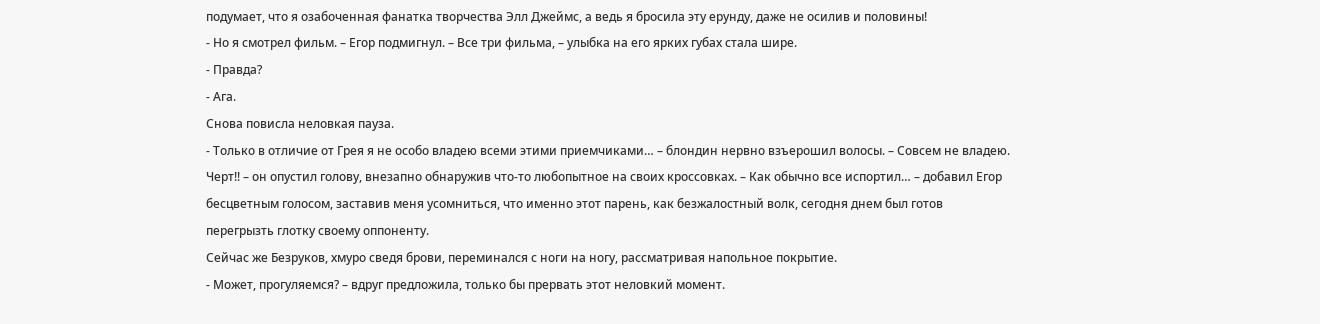подумает, что я озабоченная фанатка творчества Элл Джеймс, а ведь я бросила эту ерунду, даже не осилив и половины!
- Но я смотрел фильм. – Егор подмигнул. – Все три фильма, – улыбка на его ярких губах стала шире.
- Правда?
- Ага.
Снова повисла неловкая пауза.
- Только в отличие от Грея я не особо владею всеми этими приемчиками… – блондин нервно взъерошил волосы. – Совсем не владею. Черт!! – он опустил голову, внезапно обнаружив что-то любопытное на своих кроссовках. – Как обычно все испортил… – добавил Егор бесцветным голосом, заставив меня усомниться, что именно этот парень, как безжалостный волк, сегодня днем был готов перегрызть глотку своему оппоненту.
Сейчас же Безруков, хмуро сведя брови, переминался с ноги на ногу, рассматривая напольное покрытие.
- Может, прогуляемся? – вдруг предложила, только бы прервать этот неловкий момент.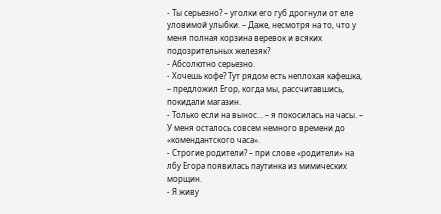- Ты серьезно? – уголки его губ дрогнули от еле уловимой улыбки. – Даже, несмотря на то, что у меня полная корзина веревок и всяких подозрительных железяк?
- Абсолютно серьезно.
- Хочешь кофе? Тут рядом есть неплохая кафешка, – предложил Егор, когда мы, рассчитавшись, покидали магазин.
- Только если на вынос… – я покосилась на часы. – У меня осталось совсем немного времени до «комендантского часа».
- Строгие родители? – при слове «родители» на лбу Егора появилась паутинка из мимических морщин.
- Я живу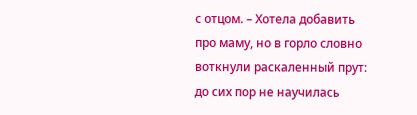с отцом. – Хотела добавить про маму, но в горло словно воткнули раскаленный прут: до сих пор не научилась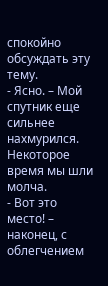спокойно обсуждать эту тему.
- Ясно. – Мой спутник еще сильнее нахмурился.
Некоторое время мы шли молча.
- Вот это место! – наконец, с облегчением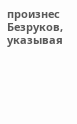произнес Безруков, указывая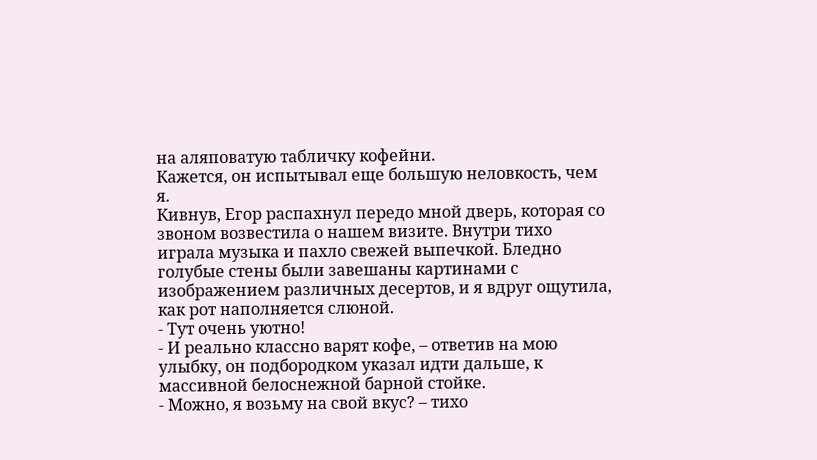на аляповатую табличку кофейни.
Кажется, он испытывал еще большую неловкость, чем я.
Кивнув, Егор распахнул передо мной дверь, которая со звоном возвестила о нашем визите. Внутри тихо играла музыка и пахло свежей выпечкой. Бледно голубые стены были завешаны картинами с изображением различных десертов, и я вдруг ощутила, как рот наполняется слюной.
- Тут очень уютно!
- И реально классно варят кофе, – ответив на мою улыбку, он подбородком указал идти дальше, к массивной белоснежной барной стойке.
- Можно, я возьму на свой вкус? – тихо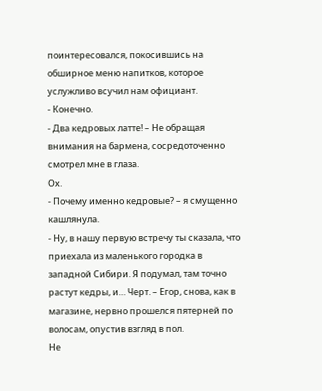поинтересовался, покосившись на обширное меню напитков, которое услужливо всучил нам официант.
- Конечно.
- Два кедровых латте! – Не обращая внимания на бармена, сосредоточенно смотрел мне в глаза.
Ох.
- Почему именно кедровые? – я смущенно кашлянула.
- Ну, в нашу первую встречу ты сказала, что приехала из маленького городка в западной Сибири. Я подумал, там точно растут кедры, и… Черт. – Егор, снова, как в магазине, нервно прошелся пятерней по волосам, опустив взгляд в пол.
Не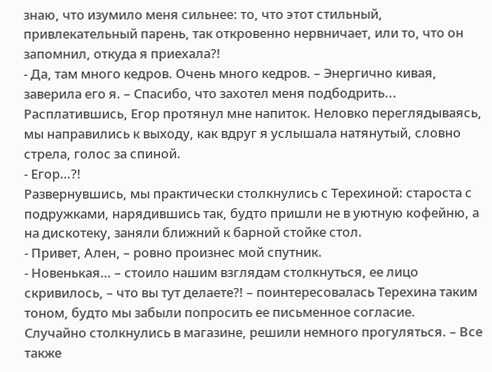знаю, что изумило меня сильнее: то, что этот стильный, привлекательный парень, так откровенно нервничает, или то, что он запомнил, откуда я приехала?!
- Да, там много кедров. Очень много кедров. – Энергично кивая, заверила его я. – Спасибо, что захотел меня подбодрить...
Расплатившись, Егор протянул мне напиток. Неловко переглядываясь, мы направились к выходу, как вдруг я услышала натянутый, словно стрела, голос за спиной.
- Егор…?!
Развернувшись, мы практически столкнулись с Терехиной: староста с подружками, нарядившись так, будто пришли не в уютную кофейню, а на дискотеку, заняли ближний к барной стойке стол.
- Привет, Ален, – ровно произнес мой спутник.
- Новенькая… – стоило нашим взглядам столкнуться, ее лицо скривилось, – что вы тут делаете?! – поинтересовалась Терехина таким тоном, будто мы забыли попросить ее письменное согласие.
Случайно столкнулись в магазине, решили немного прогуляться. – Все также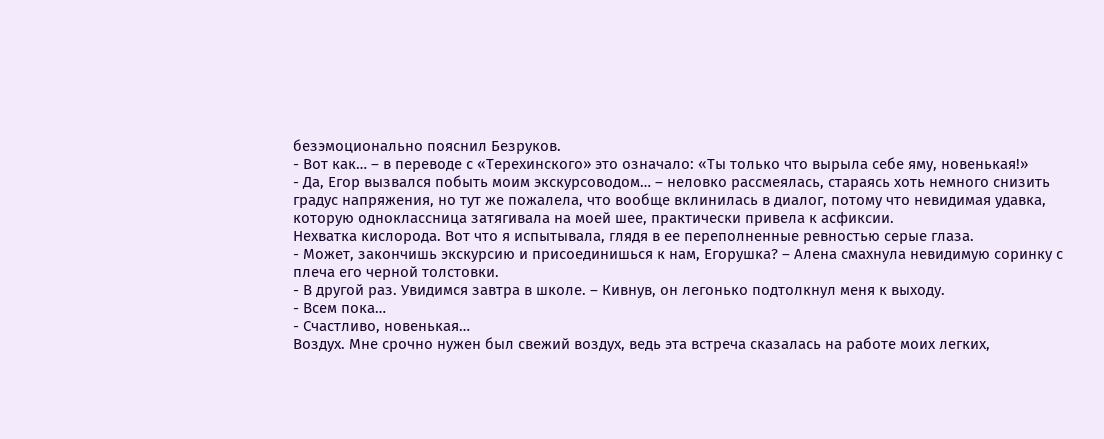безэмоционально пояснил Безруков.
- Вот как… – в переводе с «Терехинского» это означало: «Ты только что вырыла себе яму, новенькая!»
- Да, Егор вызвался побыть моим экскурсоводом… – неловко рассмеялась, стараясь хоть немного снизить градус напряжения, но тут же пожалела, что вообще вклинилась в диалог, потому что невидимая удавка, которую одноклассница затягивала на моей шее, практически привела к асфиксии.
Нехватка кислорода. Вот что я испытывала, глядя в ее переполненные ревностью серые глаза.
- Может, закончишь экскурсию и присоединишься к нам, Егорушка? – Алена смахнула невидимую соринку с плеча его черной толстовки.
- В другой раз. Увидимся завтра в школе. – Кивнув, он легонько подтолкнул меня к выходу.
- Всем пока…
- Счастливо, новенькая…
Воздух. Мне срочно нужен был свежий воздух, ведь эта встреча сказалась на работе моих легких,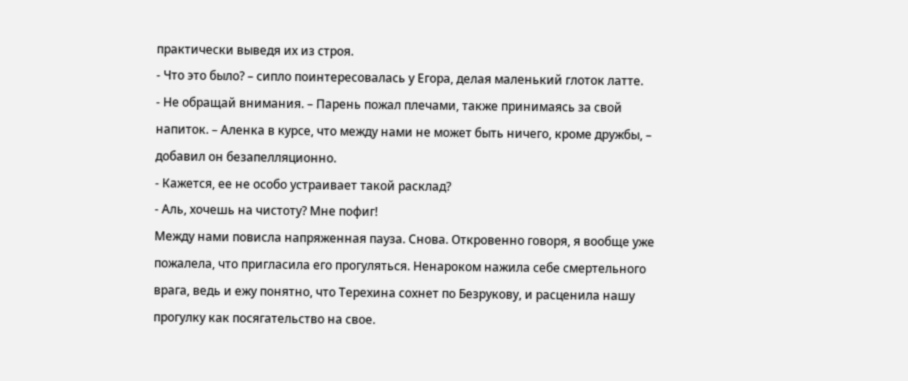практически выведя их из строя.
- Что это было? – сипло поинтересовалась у Егора, делая маленький глоток латте.
- Не обращай внимания. – Парень пожал плечами, также принимаясь за свой напиток. – Аленка в курсе, что между нами не может быть ничего, кроме дружбы, – добавил он безапелляционно.
- Кажется, ее не особо устраивает такой расклад?
- Аль, хочешь на чистоту? Мне пофиг!
Между нами повисла напряженная пауза. Снова. Откровенно говоря, я вообще уже пожалела, что пригласила его прогуляться. Ненароком нажила себе смертельного врага, ведь и ежу понятно, что Терехина сохнет по Безрукову, и расценила нашу прогулку как посягательство на свое.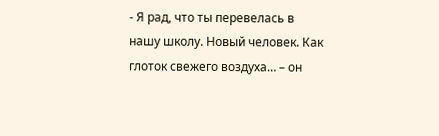- Я рад, что ты перевелась в нашу школу. Новый человек. Как глоток свежего воздуха… – он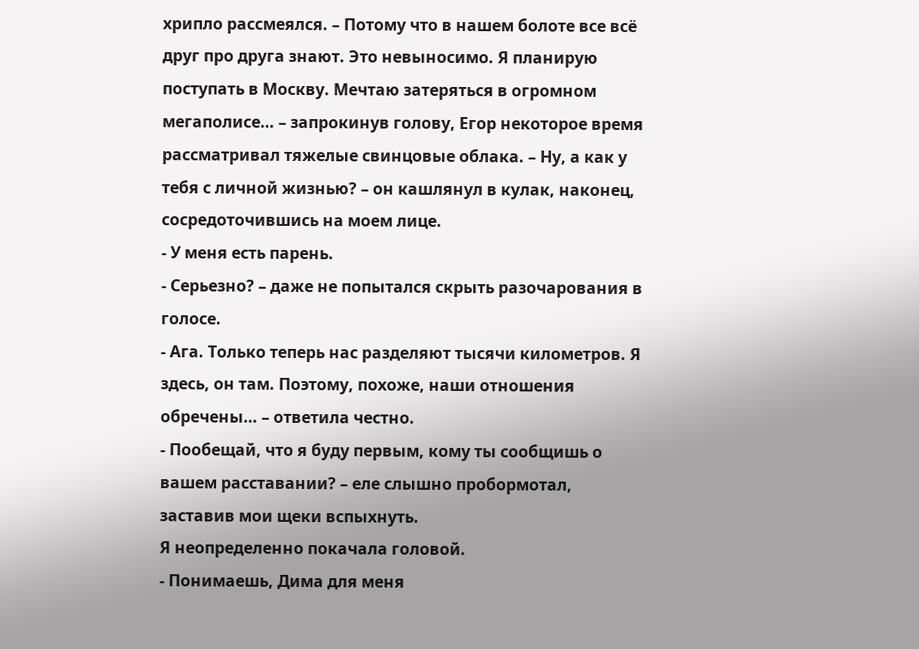хрипло рассмеялся. – Потому что в нашем болоте все всё друг про друга знают. Это невыносимо. Я планирую поступать в Москву. Мечтаю затеряться в огромном мегаполисе… – запрокинув голову, Егор некоторое время рассматривал тяжелые свинцовые облака. – Ну, а как у тебя с личной жизнью? – он кашлянул в кулак, наконец, сосредоточившись на моем лице.
- У меня есть парень.
- Серьезно? – даже не попытался скрыть разочарования в голосе.
- Ага. Только теперь нас разделяют тысячи километров. Я здесь, он там. Поэтому, похоже, наши отношения обречены… – ответила честно.
- Пообещай, что я буду первым, кому ты сообщишь о вашем расставании? – еле слышно пробормотал, заставив мои щеки вспыхнуть.
Я неопределенно покачала головой.
- Понимаешь, Дима для меня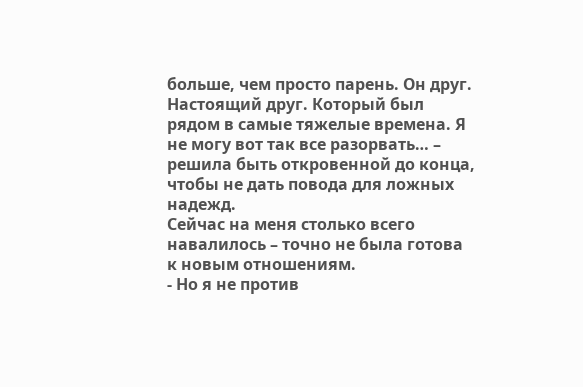больше, чем просто парень. Он друг. Настоящий друг. Который был рядом в самые тяжелые времена. Я не могу вот так все разорвать… – решила быть откровенной до конца, чтобы не дать повода для ложных надежд.
Сейчас на меня столько всего навалилось – точно не была готова к новым отношениям.
- Но я не против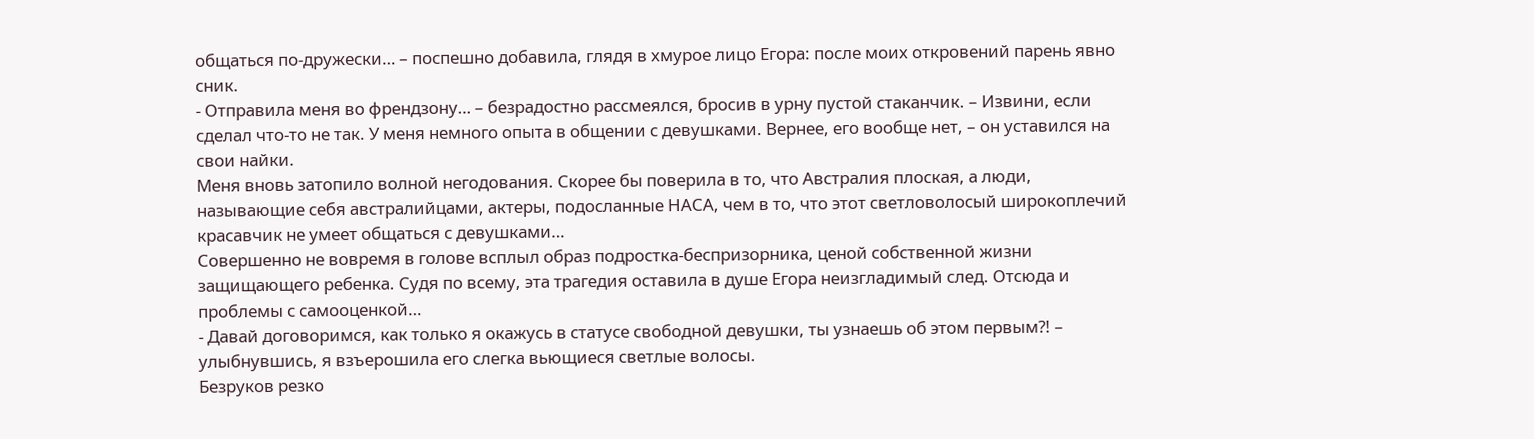общаться по-дружески… – поспешно добавила, глядя в хмурое лицо Егора: после моих откровений парень явно сник.
- Отправила меня во френдзону… – безрадостно рассмеялся, бросив в урну пустой стаканчик. – Извини, если сделал что-то не так. У меня немного опыта в общении с девушками. Вернее, его вообще нет, – он уставился на свои найки.
Меня вновь затопило волной негодования. Скорее бы поверила в то, что Австралия плоская, а люди, называющие себя австралийцами, актеры, подосланные НАСА, чем в то, что этот светловолосый широкоплечий красавчик не умеет общаться с девушками…
Совершенно не вовремя в голове всплыл образ подростка-беспризорника, ценой собственной жизни защищающего ребенка. Судя по всему, эта трагедия оставила в душе Егора неизгладимый след. Отсюда и проблемы с самооценкой…
- Давай договоримся, как только я окажусь в статусе свободной девушки, ты узнаешь об этом первым?! – улыбнувшись, я взъерошила его слегка вьющиеся светлые волосы.
Безруков резко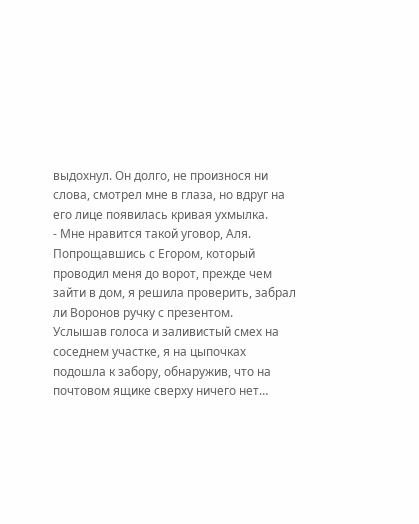выдохнул. Он долго, не произнося ни слова, смотрел мне в глаза, но вдруг на его лице появилась кривая ухмылка.
- Мне нравится такой уговор, Аля.
Попрощавшись с Егором, который проводил меня до ворот, прежде чем зайти в дом, я решила проверить, забрал ли Воронов ручку с презентом.
Услышав голоса и заливистый смех на соседнем участке, я на цыпочках подошла к забору, обнаружив, что на почтовом ящике сверху ничего нет…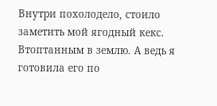Внутри похолодело, стоило заметить мой ягодный кекс. Втоптанным в землю. А ведь я готовила его по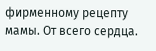фирменному рецепту мамы. От всего сердца.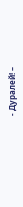- Дуралей! –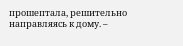прошептала, решительно направляясь к дому. –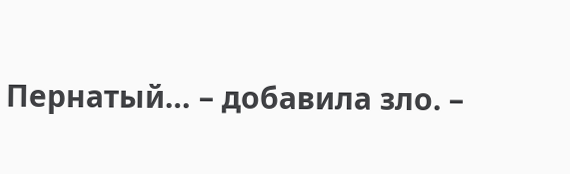Пернатый… – добавила зло. –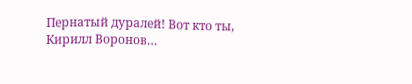Пернатый дуралей! Вот кто ты, Кирилл Воронов…